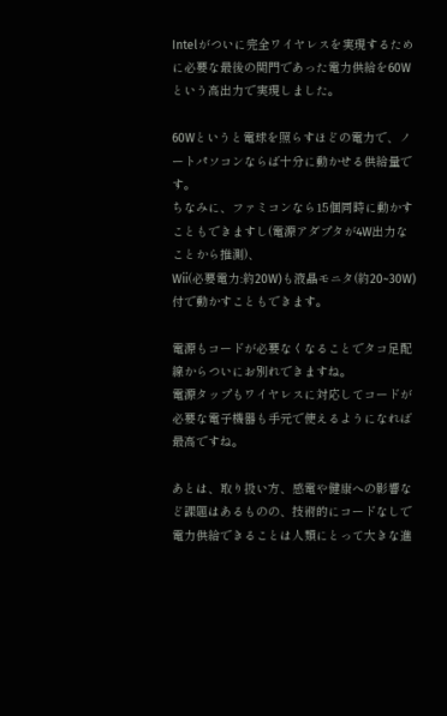Intelがついに完全ワイヤレスを実現するために必要な最後の関門であった電力供給を60Wという高出力で実現しました。

60Wというと電球を照らすほどの電力で、ノートパソコンならば十分に動かせる供給量です。
ちなみに、ファミコンなら15個同時に動かすこともできますし(電源アダプタが4W出力なことから推測)、
Wii(必要電力:約20W)も液晶モニタ(約20~30W)付で動かすこともできます。

電源もコードが必要なくなることでタコ足配線からついにお別れできますね。
電源タップもワイヤレスに対応してコードが必要な電子機器も手元で使えるようになれば最高ですね。

あとは、取り扱い方、感電や健康への影響など課題はあるものの、技術的にコードなしで電力供給できることは人類にとって大きな進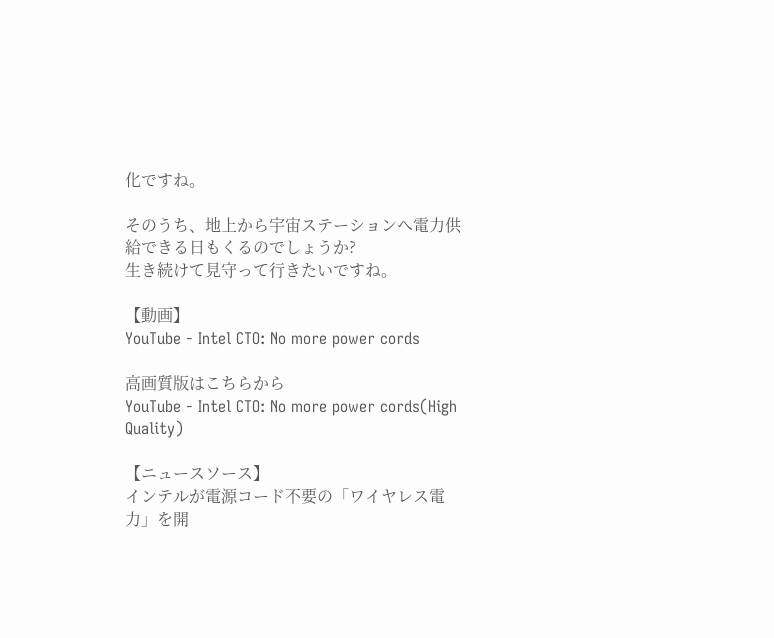化ですね。

そのうち、地上から宇宙ステーションへ電力供給できる日もくるのでしょうか?
生き続けて見守って行きたいですね。

【動画】
YouTube - Intel CTO: No more power cords

高画質版はこちらから
YouTube - Intel CTO: No more power cords(High Quality)

【ニュースソース】
インテルが電源コード不要の「ワイヤレス電力」を開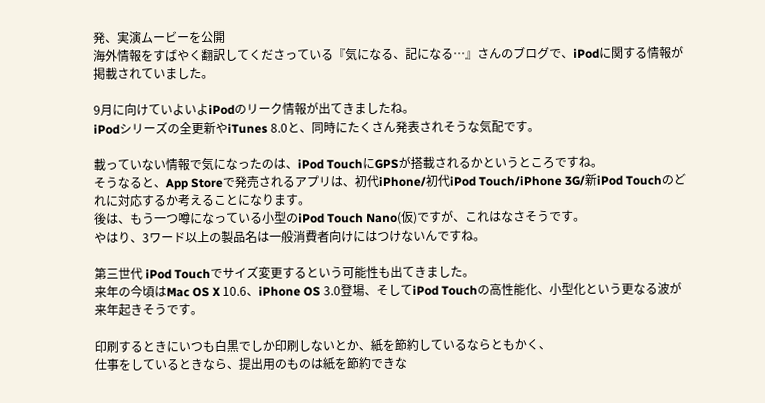発、実演ムービーを公開
海外情報をすばやく翻訳してくださっている『気になる、記になる…』さんのブログで、iPodに関する情報が掲載されていました。

9月に向けていよいよiPodのリーク情報が出てきましたね。
iPodシリーズの全更新やiTunes 8.0と、同時にたくさん発表されそうな気配です。

載っていない情報で気になったのは、iPod TouchにGPSが搭載されるかというところですね。
そうなると、App Storeで発売されるアプリは、初代iPhone/初代iPod Touch/iPhone 3G/新iPod Touchのどれに対応するか考えることになります。
後は、もう一つ噂になっている小型のiPod Touch Nano(仮)ですが、これはなさそうです。
やはり、3ワード以上の製品名は一般消費者向けにはつけないんですね。

第三世代 iPod Touchでサイズ変更するという可能性も出てきました。
来年の今頃はMac OS X 10.6、iPhone OS 3.0登場、そしてiPod Touchの高性能化、小型化という更なる波が来年起きそうです。

印刷するときにいつも白黒でしか印刷しないとか、紙を節約しているならともかく、
仕事をしているときなら、提出用のものは紙を節約できな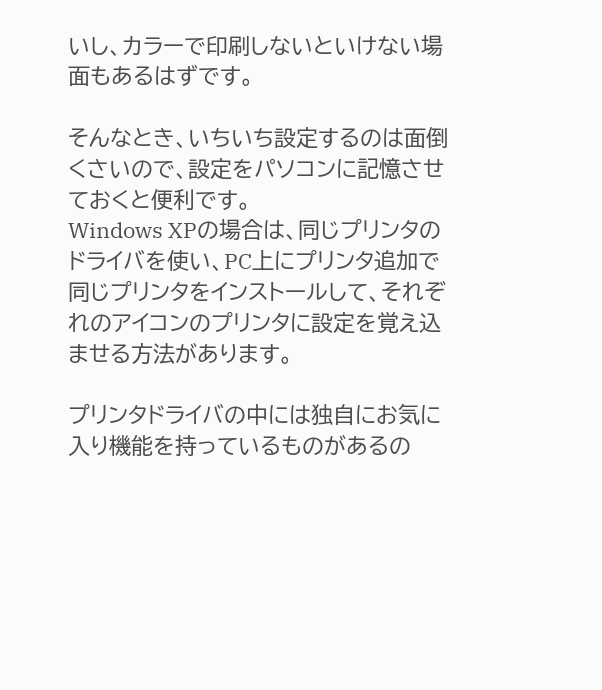いし、カラーで印刷しないといけない場面もあるはずです。

そんなとき、いちいち設定するのは面倒くさいので、設定をパソコンに記憶させておくと便利です。
Windows XPの場合は、同じプリンタのドライバを使い、PC上にプリンタ追加で同じプリンタをインストールして、それぞれのアイコンのプリンタに設定を覚え込ませる方法があります。

プリンタドライバの中には独自にお気に入り機能を持っているものがあるの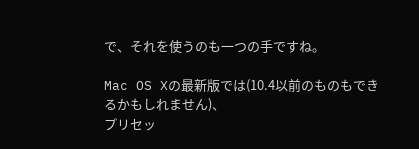で、それを使うのも一つの手ですね。

Mac OS Xの最新版では(10.4以前のものもできるかもしれません)、
プリセッ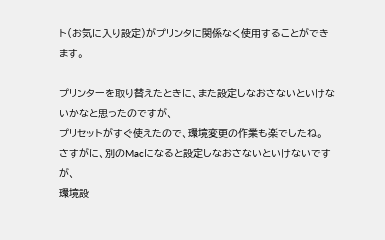ト(お気に入り設定)がプリンタに関係なく使用することができます。

プリンターを取り替えたときに、また設定しなおさないといけないかなと思ったのですが、
プリセットがすぐ使えたので、環境変更の作業も楽でしたね。
さすがに、別のMacになると設定しなおさないといけないですが、
環境設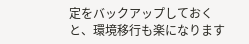定をバックアップしておくと、環境移行も楽になります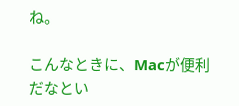ね。

こんなときに、Macが便利だなとい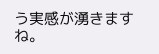う実感が湧きますね。